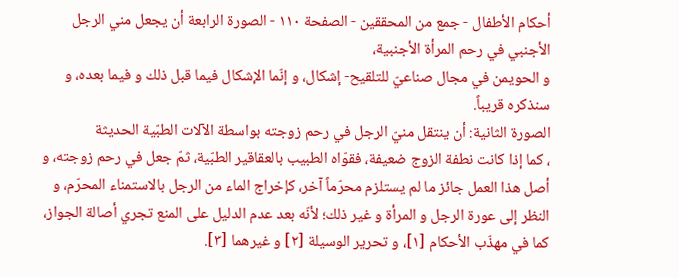أحكام الأطفال - جمع من المحققين - الصفحة ١١٠ - الصورة الرابعة أن يجعل مني الرجل الأجنبي في رحم المرأة الأجنبية،
و الحويمن في مجال صناعيّ للتلقيح- إشكال، و إنّما الإشكال فيما قبل ذلك و فيما بعده، و سنذكره قريباً.
الصورة الثانية: أن ينتقل منيّ الرجل في رحم زوجته بواسطة الآلات الطبّية الحديثة
، كما إذا كانت نطفة الزوج ضعيفة، فقوّاه الطبيب بالعقاقير الطبّية، ثمّ جعل في رحم زوجته، و أصل هذا العمل جائز ما لم يستلزم محرّماً آخر، كإخراج الماء من الرجل بالاستمناء المحرّم، و النظر إلى عورة الرجل و المرأة و غير ذلك؛ لأنّه بعد عدم الدليل على المنع تجري أصالة الجواز، كما في مهذّب الأحكام [١]، و تحرير الوسيلة [٢] و غيرهما [٣].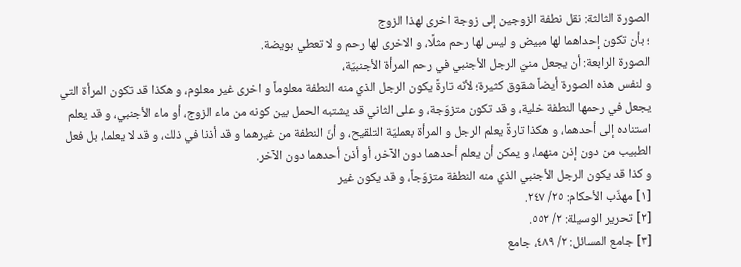الصورة الثالثة: نقل نطفة الزوجين إلى زوجة اخرى لهذا الزوج
؛ بأن تكون إحداهما لها مبيض و ليس لها رحم مثلًا، و الاخرى لها رحم و لا تعطي بويضة.
الصورة الرابعة: أن يجعل منيّ الرجل الأجنبي في رحم المرأة الأجنبيّة،
و لنفس هذه الصورة أيضاً شقوق كثيرة؛ لأنّه تارةً يكون الرجل الذي منه النطفة معلوماً و اخرى غير معلوم، و هكذا قد تكون المرأة التي يجعل في رحمها النطفة خلية، و قد تكون متزوّجة، و على الثاني قد يشتبه الحمل بين كونه من ماء الزوج، أو ماء الأجنبي، و قد يعلم استناده إلى أحدهما، و هكذا تارةً يعلم الرجل و المرأة بعمليّة التلقيح، و أنّ النطفة من غيرهما و قد أذنا في ذلك، و قد لا يعلما، بل فعل الطبيب من دون إذن منهما، و يمكن أن يعلم أحدهما دون الآخر، أو أذن أحدهما دون الآخر.
و كذا قد يكون الرجل الأجنبي الذي منه النطفة متزوّجاً، و قد يكون غير
[١] مهذّب الأحكام: ٢٥/ ٢٤٧.
[٢] تحرير الوسيلة: ٢/ ٥٥٢.
[٣] جامع المسائل: ٢/ ٤٨٩، جامع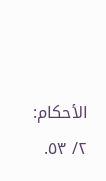الأحكام: ٢/ ٥٣.